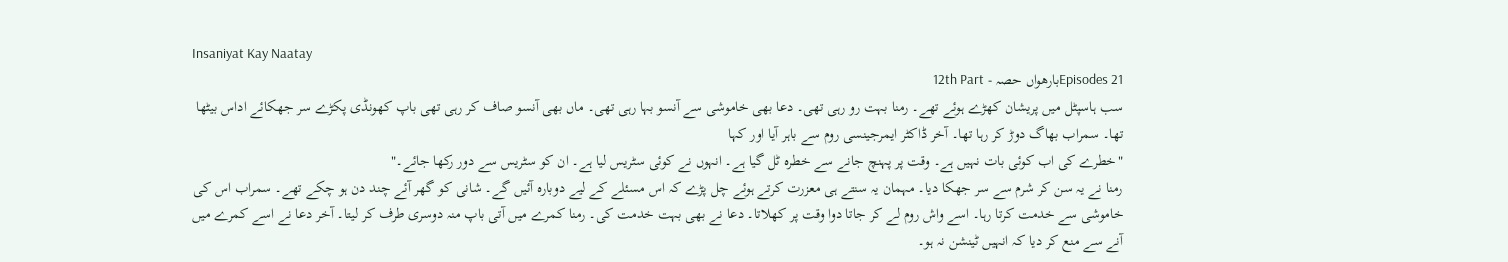Insaniyat Kay Naatay
21 Episodesبارھواں حصہ - 12th Part
سب ہاسپٹل میں پریشان کھڑے ہوئے تھے۔ رمنا بہت رو رہی تھی۔ دعا بھی خاموشی سے آنسو بہا رہی تھی۔ ماں بھی آنسو صاف کر رہی تھی باپ کھونڈی پکڑے سر جھکائے اداس بیٹھا تھا۔ سمراب بھاگ دوڑ کر رہا تھا۔ آخر ڈاکٹر ایمرجینسی روم سے باہر آیا اور کہا
"خطرے کی اب کوئی بات نہیں ہے۔ وقت پر پہنچ جانے سے خطرہ ٹل گیا ہے۔ انہوں نے کوئی سٹریس لیا ہے۔ ان کو سٹریس سے دور رکھا جائے۔"
رمنا نے یہ سن کر شرم سے سر جھکا دیا۔ مہمان یہ سنتے ہی معزرت کرتے ہوئے چل پڑے کہ اس مسئلے کے لیے دوبارہ آئیں گے۔ شانی کو گھر آئے چند دن ہو چکے تھے۔ سمراب اس کی خاموشی سے خدمت کرتا رہا۔ اسے واش روم لے کر جاتا دوا وقت پر کھلاتا۔ دعا نے بھی بہت خدمت کی۔ رمنا کمرے میں آتی باپ منہ دوسری طرف کر لیتا۔ آخر دعا نے اسے کمرے میں آنے سے منع کر دیا کہ انہیں ٹینشن نہ ہو۔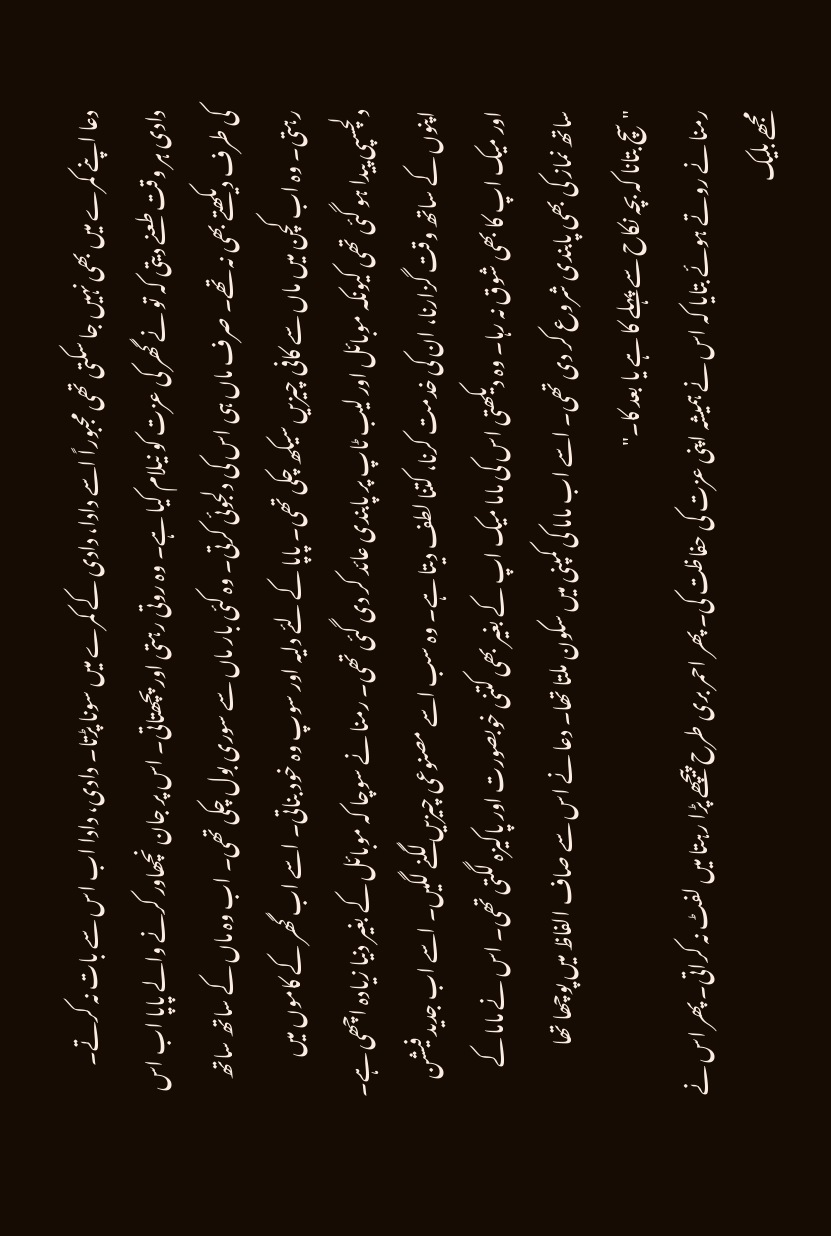دعا اپنے کمرے میں بھی نہیں جا سکتی تھی مجبوراً اسے دادا، دادی کے کمرے میں سونا پڑتا۔ دادی، دادا اب اس سے بات نہ کرتے۔ دادی ہر وقت طعنے دیتی کہ تو نے گھر کی عزت کو نیلام کیا ہے۔ وہ روتی رہتی اور پچھتاتی۔ اس پر جان نچھاور کرنے والے پاپا اب اس کی طرف دیکھتے بھی نہ تھے۔ صرف ماں ہی اس کی دلجوئی کرتی۔ وہ کئی بار ماں سے سوری بول چکی تھی۔ اب وہ ماں کے ساتھ ساتھ رہتی۔ وہ اب کچن میں ماں سے کافی چیزیں سیکھ چکی تھی۔ پاپا کے لئے دلیہ اور سوپ وہ خود بناتی۔ اسے اب گھر کے کاموں میں دلچسپی پیدا ہو گئی تھی کیونکہ موبائل اور لیب ٹاپ پر پابندی عائد کر دی گئی تھی۔ رمنا نے سوچا کہ موبائل کے بغیر دنیا زیادہ اچھی ہے۔ اپنوں کے ساتھ وقت گزارنا، ان کی خدمت کرنا، کتنا لطف دیتا ہے۔ وہ سب اسے مصنوعی چیزیں لگنے لگیں۔ اسے اب جدید فیشن اور میک اپ کا بھی شوق نہ رہا۔ وہ دیکھتی اس کی ماما میک اپ کے بغیر بھی کتنی خوبصورت اور پاکیزہ لگتی تھی۔ اس نے ماما کے ساتھ نماز کی بھی پابندی شروع کر دی تھی۔ اسے اب ماما کی کمپنی میں سکون ملتا تھا۔ دعا نے اس سے صاف الفاظ میں پوچھا تھا
"سچ بتانا کہ بچہ نکاح سے پہلے کا ہے یا بعد کا۔"
رمنا نے روتے ہوئے بتایا کہ اس نے ہمیشہ اپنی عزت کی حفاظت کی۔ پھر احمر بری طرح پیچھے پڑا رہتا میں لفٹ نہ کراتی۔ پھر اس نے مجھے بلیک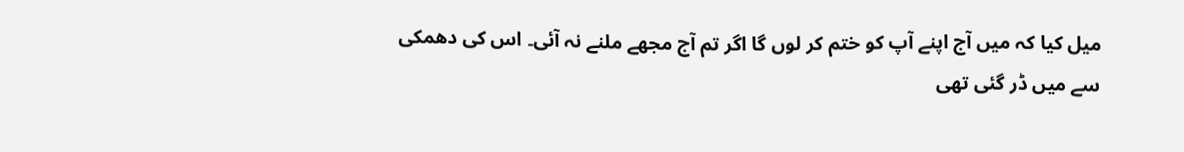میل کیا کہ میں آج اپنے آپ کو ختم کر لوں گا اگر تم آج مجھے ملنے نہ آئی۔ اس کی دھمکی سے میں ڈر گئی تھی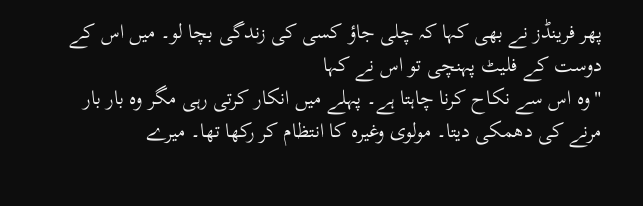پھر فرینڈز نے بھی کہا کہ چلی جاؤ کسی کی زندگی بچا لو۔ میں اس کے دوست کے فلیٹ پہنچی تو اس نے کہا
"وہ اس سے نکاح کرنا چاہتا ہے۔ پہلے میں انکار کرتی رہی مگر وہ بار بار مرنے کی دھمکی دیتا۔ مولوی وغیرہ کا انتظام کر رکھا تھا۔ میرے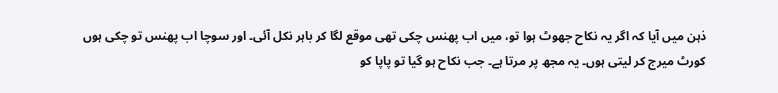ذہن میں آیا کہ اگر یہ نکاح جھوٹ ہوا تو، میں اب پھنس چکی تھی موقع لگا کر باہر نکل آئی۔ اور سوچا اب پھنس تو چکی ہوں کورٹ میرج کر لیتی ہوں۔ یہ مجھ پر مرتا ہے۔ جب نکاح ہو گیا تو پاپا کو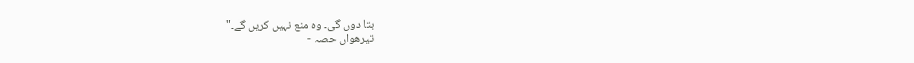بتا دوں گی۔ وہ منع نہیں کریں گے۔"
تیرھواں حصہ -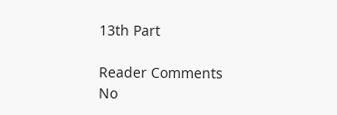13th Part

Reader Comments
No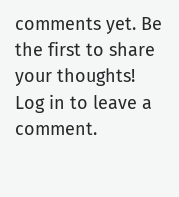comments yet. Be the first to share your thoughts!
Log in to leave a comment.